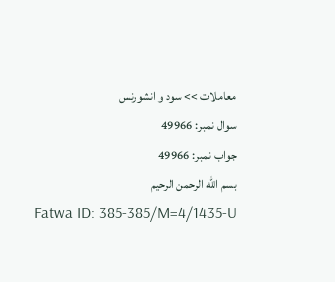معاملات >> سود و انشورنس
سوال نمبر: 49966
جواب نمبر: 49966
بسم الله الرحمن الرحيم
Fatwa ID: 385-385/M=4/1435-U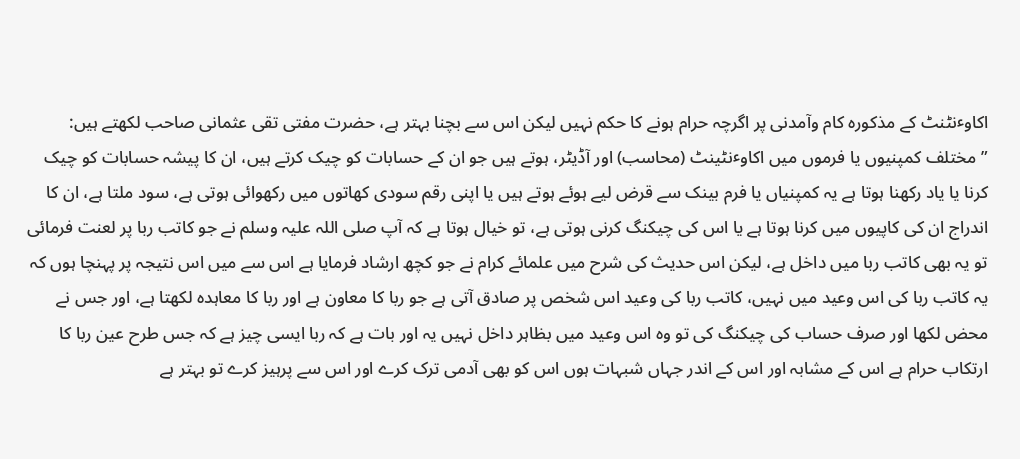اکاوٴنٹنٹ کے مذکورہ کام وآمدنی پر اگرچہ حرام ہونے کا حکم نہیں لیکن اس سے بچنا بہتر ہے، حضرت مفتی تقی عثمانی صاحب لکھتے ہیں: ”مختلف کمپنیوں یا فرموں میں اکاوٴنٹینٹ (محاسب) اور آڈیٹر، ہوتے ہیں جو ان کے حسابات کو چیک کرتے ہیں، ان کا پیشہ حسابات کو چیک کرنا یا یاد رکھنا ہوتا ہے یہ کمپنیاں یا فرم بینک سے قرض لیے ہوئے ہوتے ہیں یا اپنی رقم سودی کھاتوں میں رکھوائی ہوتی ہے، سود ملتا ہے، ان کا اندراج ان کی کاپیوں میں کرنا ہوتا ہے یا اس کی چیکنگ کرنی ہوتی ہے، تو خیال ہوتا ہے کہ آپ صلی اللہ علیہ وسلم نے جو کاتب ربا پر لعنت فرمائی تو یہ بھی کاتب ربا میں داخل ہے، لیکن اس حدیث کی شرح میں علمائے کرام نے جو کچھ ارشاد فرمایا ہے اس سے میں اس نتیجہ پر پہنچا ہوں کہ یہ کاتب ربا کی اس وعید میں نہیں، کاتب ربا کی وعید اس شخص پر صادق آتی ہے جو ربا کا معاون ہے اور ربا کا معاہدہ لکھتا ہے، اور جس نے محض لکھا اور صرف حساب کی چیکنگ کی تو وہ اس وعید میں بظاہر داخل نہیں یہ اور بات ہے کہ ربا ایسی چیز ہے کہ جس طرح عین ربا کا ارتکاب حرام ہے اس کے مشابہ اور اس کے اندر جہاں شبہات ہوں اس کو بھی آدمی ترک کرے اور اس سے پرہیز کرے تو بہتر ہے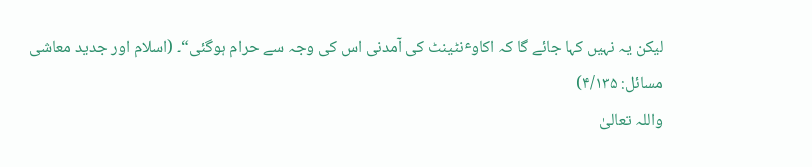لیکن یہ نہیں کہا جائے گا کہ اکاوٴنٹینٹ کی آمدنی اس کی وجہ سے حرام ہوگئی“۔ (اسلام اور جدید معاشی مسائل: ۴/۱۳۵)
واللہ تعالیٰ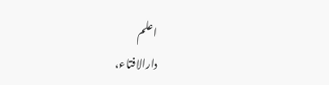اعلم
دارالافتاء،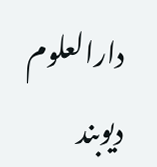دارالعلوم دیوبند